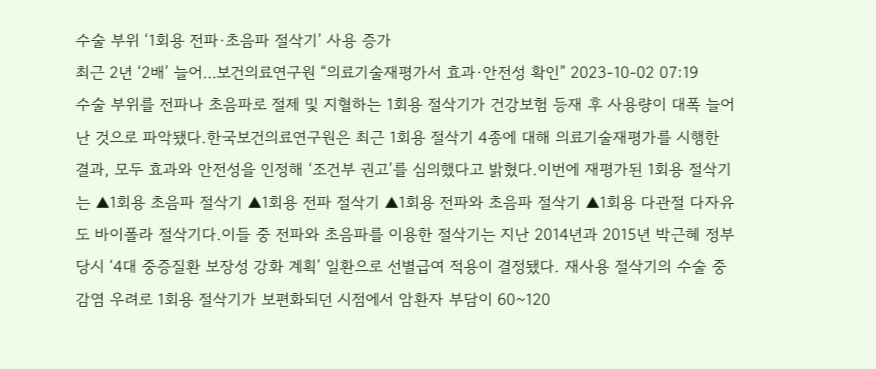수술 부위 ‘1회용 전파·초음파 절삭기’ 사용 증가
최근 2년 ‘2배’ 늘어…보건의료연구원 “의료기술재평가서 효과·안전성 확인” 2023-10-02 07:19
수술 부위를 전파나 초음파로 절제 및 지혈하는 1회용 절삭기가 건강보험 등재 후 사용량이 대폭 늘어난 것으로 파악됐다.한국보건의료연구원은 최근 1회용 절삭기 4종에 대해 의료기술재평가를 시행한 결과, 모두 효과와 안전성을 인정해 ‘조건부 권고’를 심의했다고 밝혔다.이번에 재평가된 1회용 절삭기는 ▲1회용 초음파 절삭기 ▲1회용 전파 절삭기 ▲1회용 전파와 초음파 절삭기 ▲1회용 다관절 다자유도 바이폴라 절삭기다.이들 중 전파와 초음파를 이용한 절삭기는 지난 2014년과 2015년 박근혜 정부 당시 ‘4대 중증질환 보장성 강화 계획’ 일환으로 선별급여 적용이 결정됐다. 재사용 절삭기의 수술 중 감염 우려로 1회용 절삭기가 보편화되던 시점에서 암환자 부담이 60~120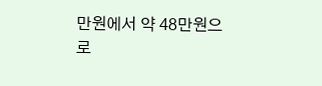만원에서 약 48만원으로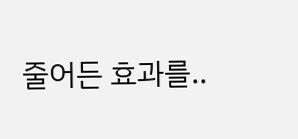줄어든 효과를..